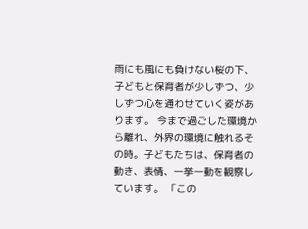雨にも風にも負けない桜の下、子どもと保育者が少しずつ、少しずつ心を通わせていく姿があります。 今まで過ごした環境から離れ、外界の環境に触れるその時。子どもたちは、保育者の動き、表情、一挙一動を観察しています。 「この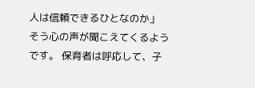人は信頼できるひとなのか」 そう心の声が聞こえてくるようです。 保育者は呼応して、子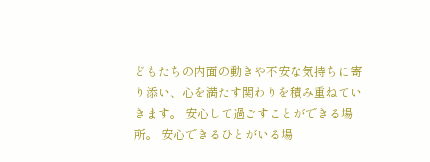どもたちの内面の動きや不安な気持ちに寄り添い、心を満たす関わりを積み重ねていきます。 安心して過ごすことができる場所。 安心できるひとがいる場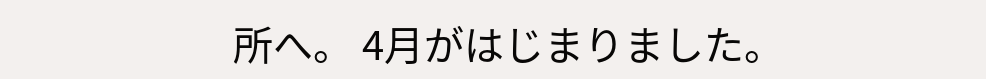所へ。 4月がはじまりました。